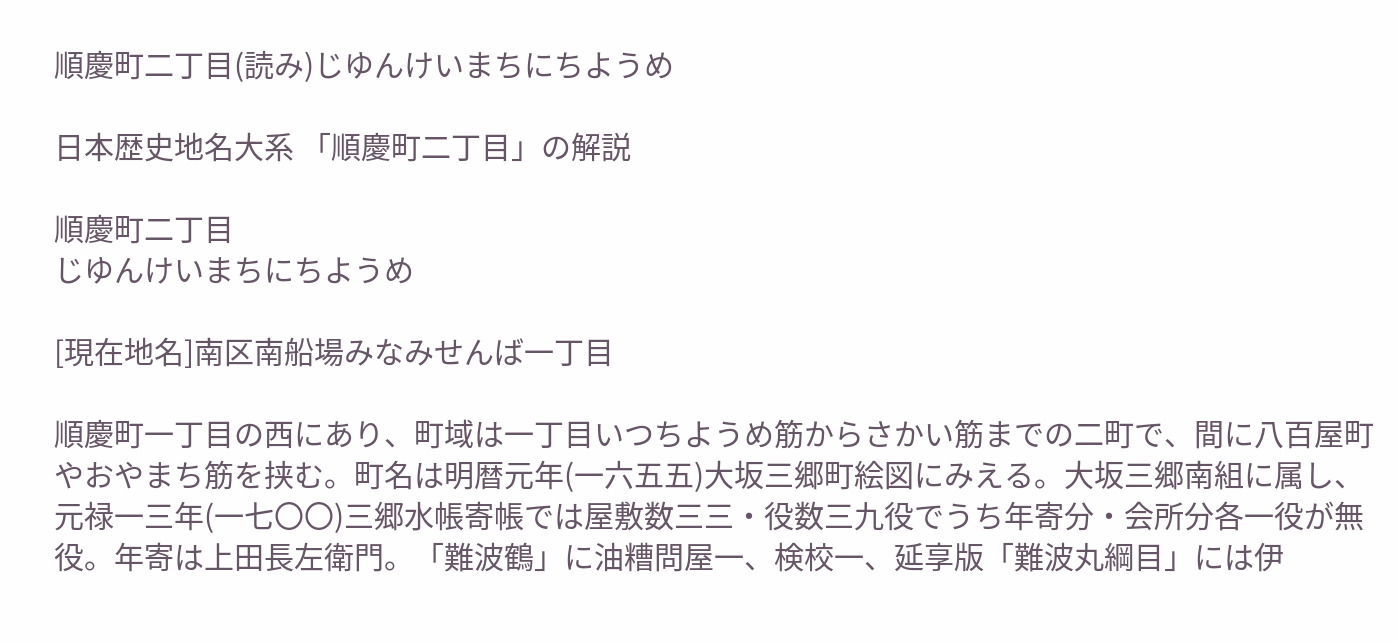順慶町二丁目(読み)じゆんけいまちにちようめ

日本歴史地名大系 「順慶町二丁目」の解説

順慶町二丁目
じゆんけいまちにちようめ

[現在地名]南区南船場みなみせんば一丁目

順慶町一丁目の西にあり、町域は一丁目いつちようめ筋からさかい筋までの二町で、間に八百屋町やおやまち筋を挟む。町名は明暦元年(一六五五)大坂三郷町絵図にみえる。大坂三郷南組に属し、元禄一三年(一七〇〇)三郷水帳寄帳では屋敷数三三・役数三九役でうち年寄分・会所分各一役が無役。年寄は上田長左衛門。「難波鶴」に油糟問屋一、検校一、延享版「難波丸綱目」には伊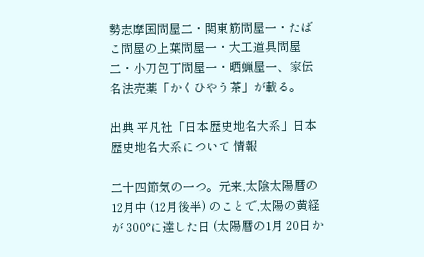勢志摩国問屋二・関東筋問屋一・たばこ問屋の上葉問屋一・大工道具問屋二・小刀包丁問屋一・晒蝋屋一、家伝名法売薬「かくひやう茶」が載る。

出典 平凡社「日本歴史地名大系」日本歴史地名大系について 情報

二十四節気の一つ。元来,太陰太陽暦の 12月中 (12月後半) のことで,太陽の黄経が 300°に達した日 (太陽暦の1月 20日か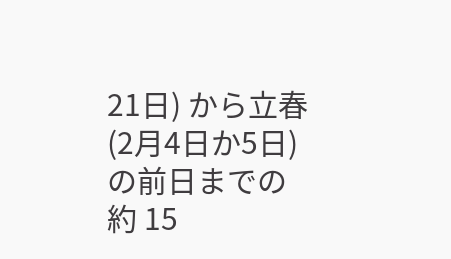21日) から立春 (2月4日か5日) の前日までの約 15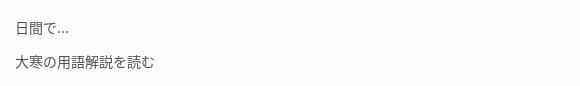日間で...

大寒の用語解説を読む